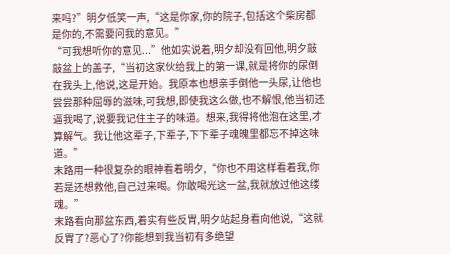来吗?”明夕低笑一声,“这是你家,你的院子,包括这个柴房都是你的,不需要问我的意见。”
“可我想听你的意见...”他如实说着,明夕却没有回他,明夕敲敲盆上的盖子,“当初这家伙给我上的第一课,就是将你的尿倒在我头上,他说,这是开始。我原本也想亲手倒他一头尿,让他也尝尝那种屈辱的滋味,可我想,即使我这么做,也不解恨,他当初还逼我喝了,说要我记住主子的味道。想来,我得将他泡在这里,才算解气。我让他这辈子,下辈子,下下辈子魂魄里都忘不掉这味道。”
末路用一种很复杂的眼神看着明夕,“你也不用这样看着我,你若是还想救他,自己过来喝。你敢喝光这一盆,我就放过他这缕魂。”
末路看向那盆东西,着实有些反胃,明夕站起身看向他说,“这就反胃了?恶心了?你能想到我当初有多绝望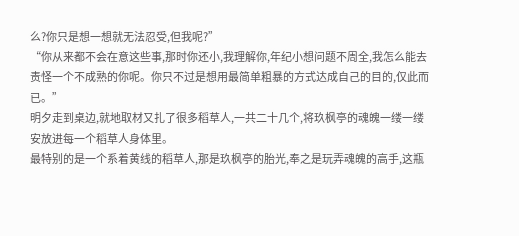么?你只是想一想就无法忍受,但我呢?”
“你从来都不会在意这些事,那时你还小,我理解你,年纪小想问题不周全,我怎么能去责怪一个不成熟的你呢。你只不过是想用最简单粗暴的方式达成自己的目的,仅此而已。”
明夕走到桌边,就地取材又扎了很多稻草人,一共二十几个,将玖枫亭的魂魄一缕一缕安放进每一个稻草人身体里。
最特别的是一个系着黄线的稻草人,那是玖枫亭的胎光,奉之是玩弄魂魄的高手,这瓶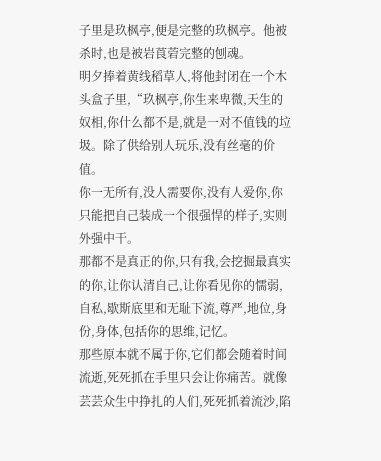子里是玖枫亭,便是完整的玖枫亭。他被杀时,也是被岩莨菪完整的刨魂。
明夕捧着黄线稻草人,将他封闭在一个木头盒子里,“玖枫亭,你生来卑微,天生的奴相,你什么都不是,就是一对不值钱的垃圾。除了供给别人玩乐,没有丝毫的价值。
你一无所有,没人需要你,没有人爱你,你只能把自己装成一个很强悍的样子,实则外强中干。
那都不是真正的你,只有我,会挖掘最真实的你,让你认清自己,让你看见你的懦弱,自私,歇斯底里和无耻下流,尊严,地位,身份,身体,包括你的思维,记忆。
那些原本就不属于你,它们都会随着时间流逝,死死抓在手里只会让你痛苦。就像芸芸众生中挣扎的人们,死死抓着流沙,陷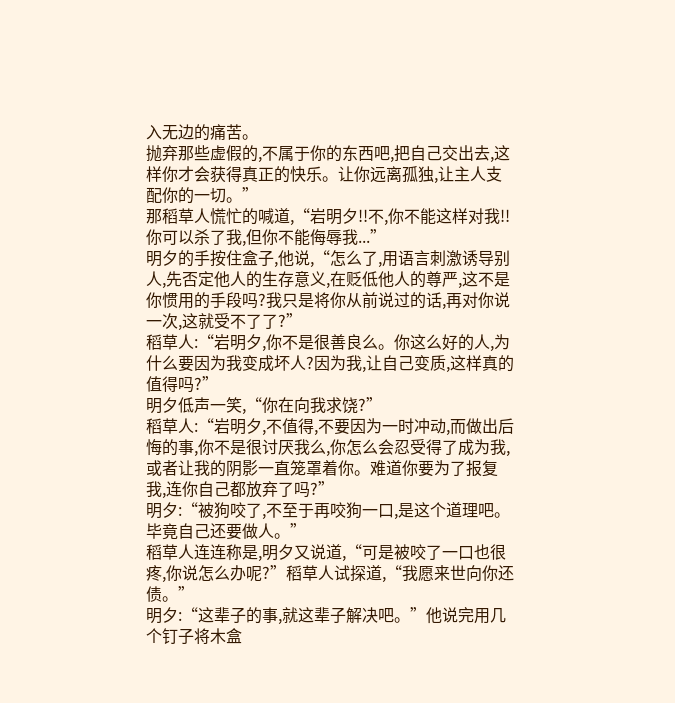入无边的痛苦。
抛弃那些虚假的,不属于你的东西吧,把自己交出去,这样你才会获得真正的快乐。让你远离孤独,让主人支配你的一切。”
那稻草人慌忙的喊道,“岩明夕!!不,你不能这样对我!!你可以杀了我,但你不能侮辱我...”
明夕的手按住盒子,他说,“怎么了,用语言刺激诱导别人,先否定他人的生存意义,在贬低他人的尊严,这不是你惯用的手段吗?我只是将你从前说过的话,再对你说一次,这就受不了了?”
稻草人:“岩明夕,你不是很善良么。你这么好的人,为什么要因为我变成坏人?因为我,让自己变质,这样真的值得吗?”
明夕低声一笑,“你在向我求饶?”
稻草人:“岩明夕,不值得,不要因为一时冲动,而做出后悔的事,你不是很讨厌我么,你怎么会忍受得了成为我,或者让我的阴影一直笼罩着你。难道你要为了报复我,连你自己都放弃了吗?”
明夕:“被狗咬了,不至于再咬狗一口,是这个道理吧。毕竟自己还要做人。”
稻草人连连称是,明夕又说道,“可是被咬了一口也很疼,你说怎么办呢?”稻草人试探道,“我愿来世向你还债。”
明夕:“这辈子的事,就这辈子解决吧。”他说完用几个钉子将木盒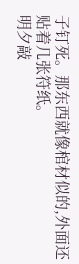子钉死。那东西就像棺材似的,外面还贴着几张符纸。
明夕敲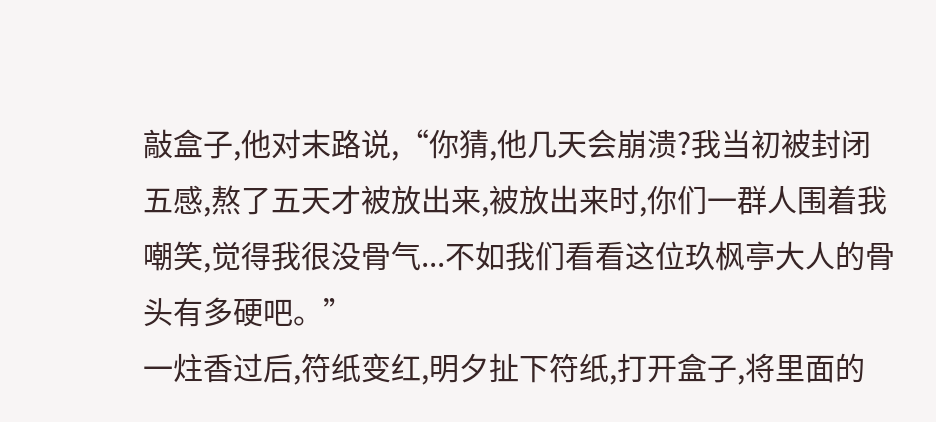敲盒子,他对末路说,“你猜,他几天会崩溃?我当初被封闭五感,熬了五天才被放出来,被放出来时,你们一群人围着我嘲笑,觉得我很没骨气...不如我们看看这位玖枫亭大人的骨头有多硬吧。”
一炷香过后,符纸变红,明夕扯下符纸,打开盒子,将里面的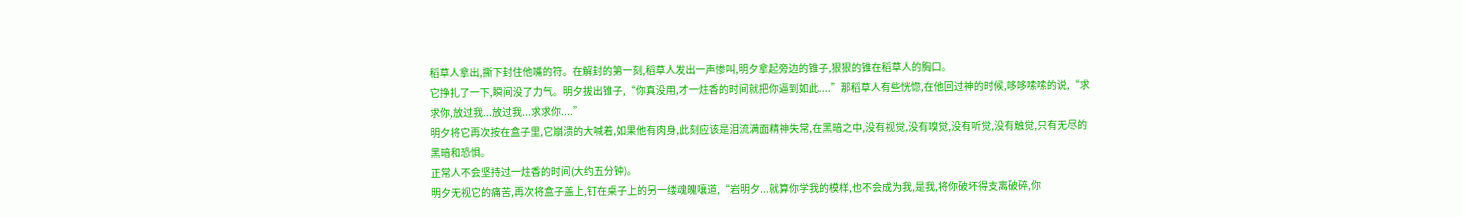稻草人拿出,撕下封住他嘴的符。在解封的第一刻,稻草人发出一声惨叫,明夕拿起旁边的锥子,狠狠的锥在稻草人的胸口。
它挣扎了一下,瞬间没了力气。明夕拔出锥子,“你真没用,才一炷香的时间就把你逼到如此....”那稻草人有些恍惚,在他回过神的时候,哆哆嗦嗦的说,“求求你,放过我...放过我...求求你....”
明夕将它再次按在盒子里,它崩溃的大喊着,如果他有肉身,此刻应该是泪流满面精神失常,在黑暗之中,没有视觉,没有嗅觉,没有听觉,没有触觉,只有无尽的黑暗和恐惧。
正常人不会坚持过一炷香的时间(大约五分钟)。
明夕无视它的痛苦,再次将盒子盖上,钉在桌子上的另一缕魂魄嚷道,“岩明夕...就算你学我的模样,也不会成为我,是我,将你破坏得支离破碎,你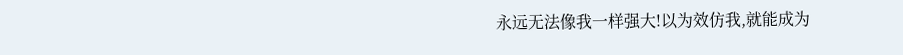永远无法像我一样强大!以为效仿我,就能成为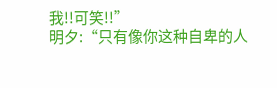我!!可笑!!”
明夕:“只有像你这种自卑的人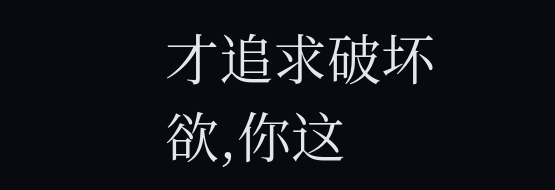才追求破坏欲,你这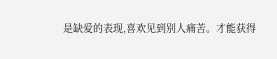是缺爱的表现,喜欢见到别人痛苦。才能获得